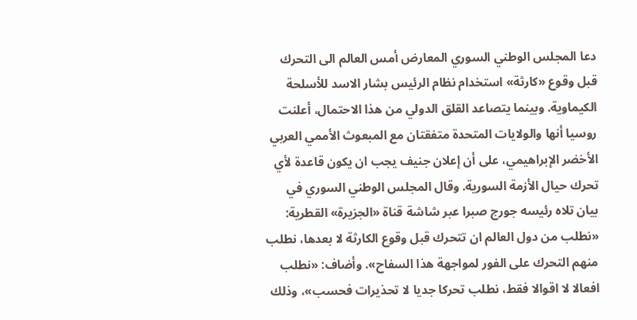دعا المجلس الوطني السوري المعارض أمس العالم الى التحرك قبل وقوع «كارثة» استخدام نظام الرئيس بشار الاسد للأسلحة الكيماوية. وبينما يتصاعد القلق الدولي من هذا الاحتمال، أعلنت روسيا أنها والولايات المتحدة متفقتان مع المبعوث الأممي العربي الأخضر الإبراهيمي، على أن إعلان جنيف يجب ان يكون قاعدة لأي تحرك حيال الأزمة السورية. وقال المجلس الوطني السوري في بيان تلاه رئيسه جورج صبرا عبر شاشة قناة «الجزيرة» القطرية: «نطلب من دول العالم ان تتحرك قبل وقوع الكارثة لا بعدها، نطلب منهم التحرك على الفور لمواجهة هذا السفاح». وأضاف: «نطلب افعالا لا اقوالا فقط، نطلب تحركا جديا لا تحذيرات فحسب»، وذلك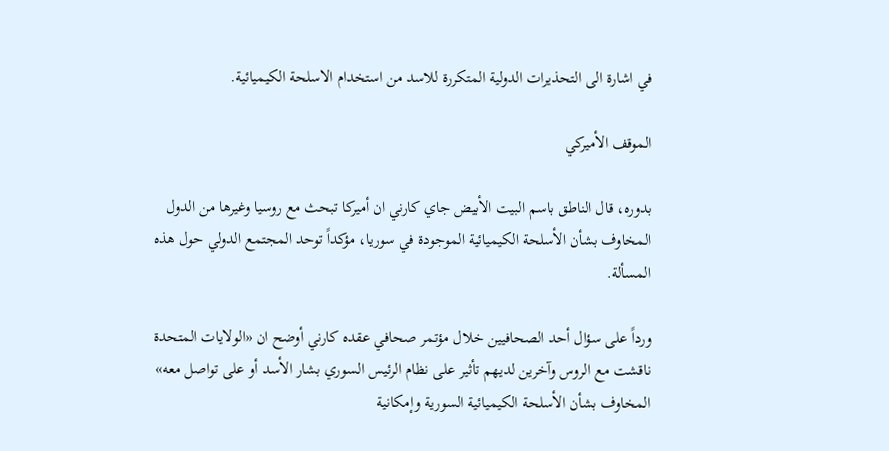في اشارة الى التحذيرات الدولية المتكررة للاسد من استخدام الاسلحة الكيميائية.

الموقف الأميركي

بدوره، قال الناطق باسم البيت الأبيض جاي كارني ان أميركا تبحث مع روسيا وغيرها من الدول المخاوف بشأن الأسلحة الكيميائية الموجودة في سوريا، مؤكداً توحد المجتمع الدولي حول هذه المسألة.

ورداً على سؤال أحد الصحافيين خلال مؤتمر صحافي عقده كارني أوضح ان «الولايات المتحدة ناقشت مع الروس وآخرين لديهم تأثير على نظام الرئيس السوري بشار الأسد أو على تواصل معه» المخاوف بشأن الأسلحة الكيميائية السورية وإمكانية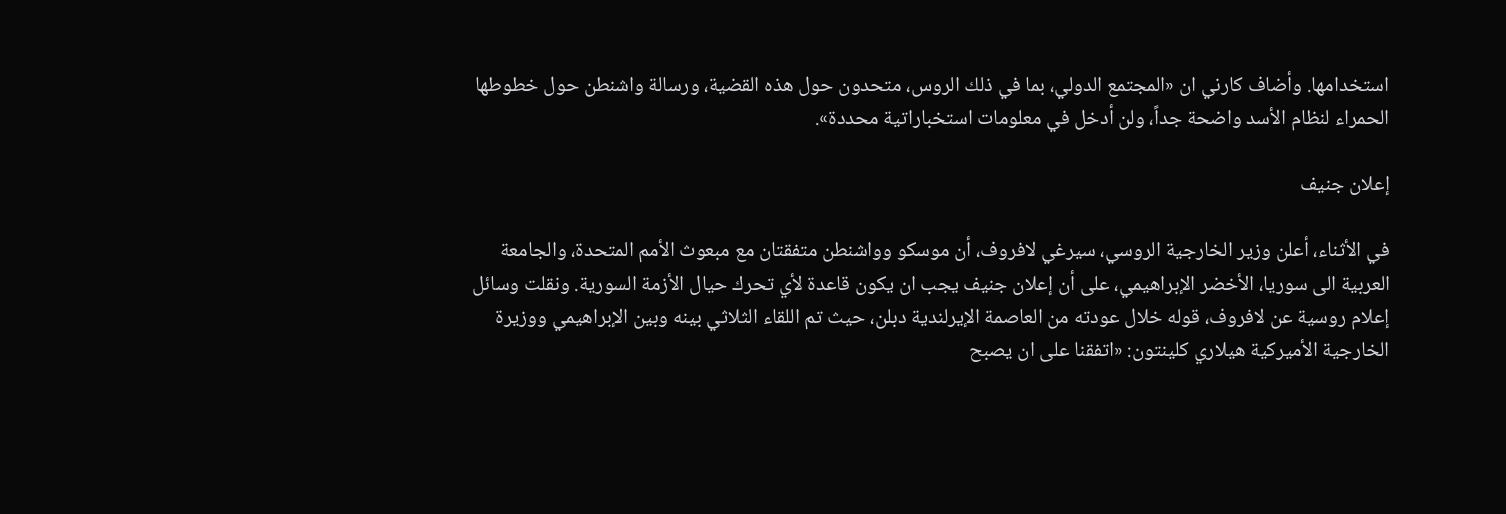استخدامها. وأضاف كارني ان «المجتمع الدولي، بما في ذلك الروس، متحدون حول هذه القضية، ورسالة واشنطن حول خطوطها الحمراء لنظام الأسد واضحة جداً، ولن أدخل في معلومات استخباراتية محددة».

إعلان جنيف

في الأثناء، أعلن وزير الخارجية الروسي، سيرغي لافروف، أن موسكو وواشنطن متفقتان مع مبعوث الأمم المتحدة، والجامعة العربية الى سوريا، الأخضر الإبراهيمي، على أن إعلان جنيف يجب ان يكون قاعدة لأي تحرك حيال الأزمة السورية. ونقلت وسائل إعلام روسية عن لافروف، قوله خلال عودته من العاصمة الإيرلندية دبلن، حيث تم اللقاء الثلاثي بينه وبين الإبراهيمي ووزيرة الخارجية الأميركية هيلاري كلينتون: «اتفقنا على ان يصبح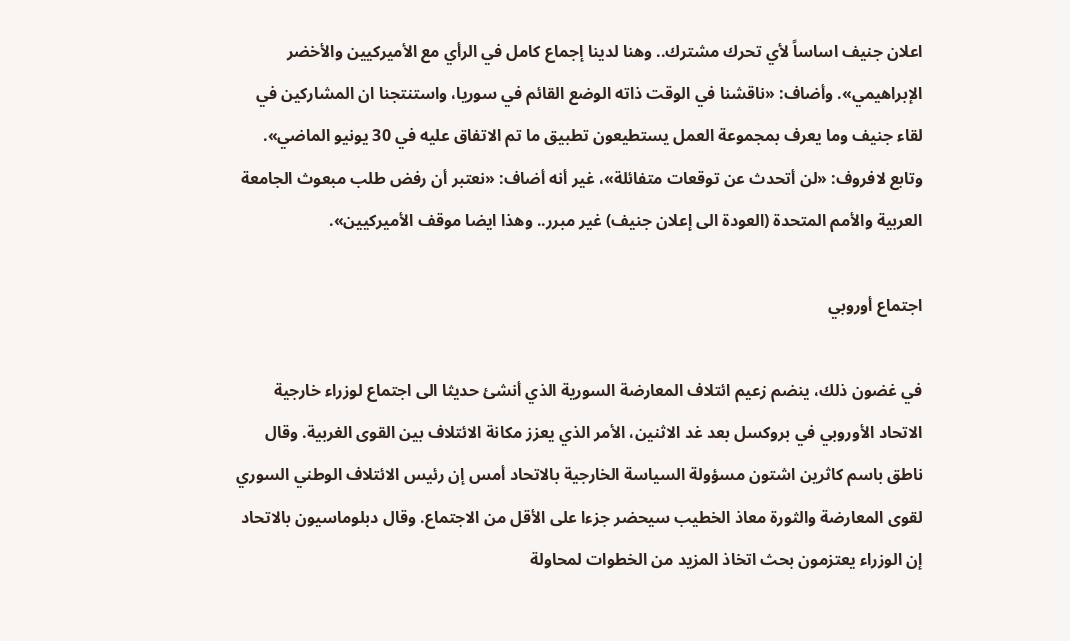اعلان جنيف اساساً لأي تحرك مشترك.. وهنا لدينا إجماع كامل في الرأي مع الأميركيين والأخضر الإبراهيمي». وأضاف: «ناقشنا في الوقت ذاته الوضع القائم في سوريا، واستنتجنا ان المشاركين في لقاء جنيف وما يعرف بمجموعة العمل يستطيعون تطبيق ما تم الاتفاق عليه في 30 يونيو الماضي». وتابع لافروف: «لن أتحدث عن توقعات متفائلة»، غير أنه أضاف: «نعتبر أن رفض طلب مبعوث الجامعة العربية والأمم المتحدة (العودة الى إعلان جنيف) غير مبرر.. وهذا ايضا موقف الأميركيين».

اجتماع أوروبي

في غضون ذلك، ينضم زعيم ائتلاف المعارضة السورية الذي أنشئ حديثا الى اجتماع لوزراء خارجية الاتحاد الأوروبي في بروكسل بعد غد الاثنين، الأمر الذي يعزز مكانة الائتلاف بين القوى الغربية. وقال ناطق باسم كاثرين اشتون مسؤولة السياسة الخارجية بالاتحاد أمس إن رئيس الائتلاف الوطني السوري لقوى المعارضة والثورة معاذ الخطيب سيحضر جزءا على الأقل من الاجتماع. وقال دبلوماسيون بالاتحاد إن الوزراء يعتزمون بحث اتخاذ المزيد من الخطوات لمحاولة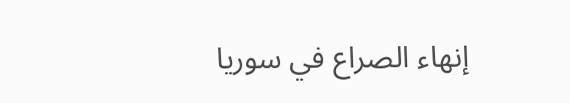إنهاء الصراع في سوريا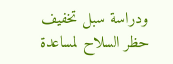ودراسة سبل تخفيف حظر السلاح لمساعدة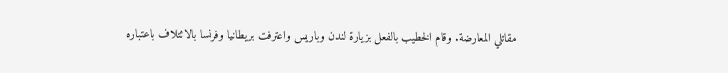مقاتلي المعارضة. وقام الخطيب بالفعل بزيارة لندن وباريس واعترفت بريطانيا وفرنسا بالائتلاف باعتباره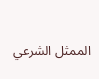الممثل الشرعي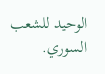الوحيد للشعب السوري.